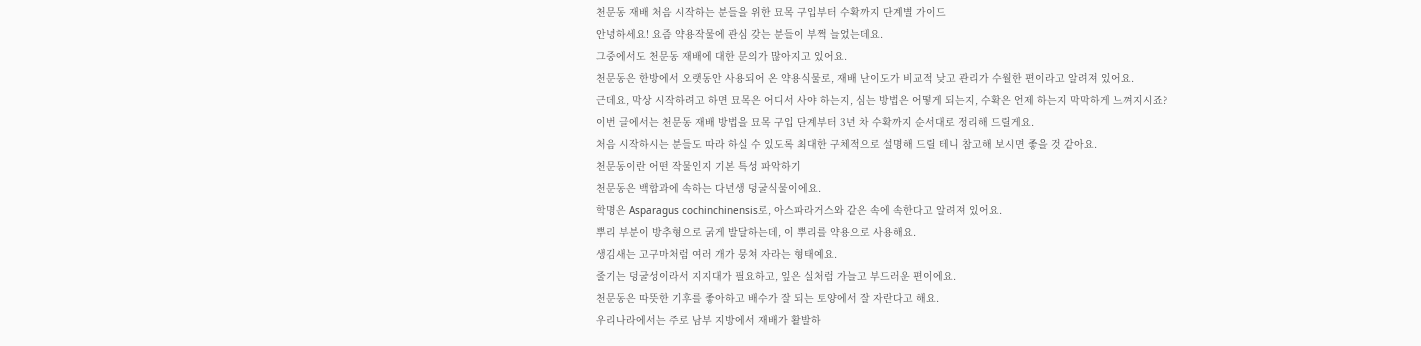천문동 재배 처음 시작하는 분들을 위한 묘목 구입부터 수확까지 단계별 가이드
안녕하세요! 요즘 약용작물에 관심 갖는 분들이 부쩍 늘었는데요.
그중에서도 천문동 재배에 대한 문의가 많아지고 있어요.
천문동은 한방에서 오랫동안 사용되어 온 약용식물로, 재배 난이도가 비교적 낮고 관리가 수월한 편이라고 알려져 있어요.
근데요, 막상 시작하려고 하면 묘목은 어디서 사야 하는지, 심는 방법은 어떻게 되는지, 수확은 언제 하는지 막막하게 느껴지시죠?
이번 글에서는 천문동 재배 방법을 묘목 구입 단계부터 3년 차 수확까지 순서대로 정리해 드릴게요.
처음 시작하시는 분들도 따라 하실 수 있도록 최대한 구체적으로 설명해 드릴 테니 참고해 보시면 좋을 것 같아요.
천문동이란 어떤 작물인지 기본 특성 파악하기
천문동은 백합과에 속하는 다년생 덩굴식물이에요.
학명은 Asparagus cochinchinensis로, 아스파라거스와 같은 속에 속한다고 알려져 있어요.
뿌리 부분이 방추형으로 굵게 발달하는데, 이 뿌리를 약용으로 사용해요.
생김새는 고구마처럼 여러 개가 뭉쳐 자라는 형태예요.
줄기는 덩굴성이라서 지지대가 필요하고, 잎은 실처럼 가늘고 부드러운 편이에요.
천문동은 따뜻한 기후를 좋아하고 배수가 잘 되는 토양에서 잘 자란다고 해요.
우리나라에서는 주로 남부 지방에서 재배가 활발하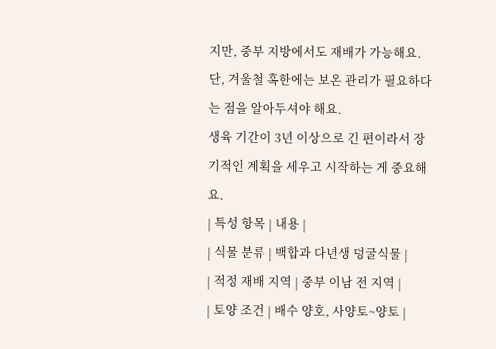지만, 중부 지방에서도 재배가 가능해요.
단, 겨울철 혹한에는 보온 관리가 필요하다는 점을 알아두셔야 해요.
생육 기간이 3년 이상으로 긴 편이라서 장기적인 계획을 세우고 시작하는 게 중요해요.
| 특성 항목 | 내용 |
| 식물 분류 | 백합과 다년생 덩굴식물 |
| 적정 재배 지역 | 중부 이남 전 지역 |
| 토양 조건 | 배수 양호, 사양토~양토 |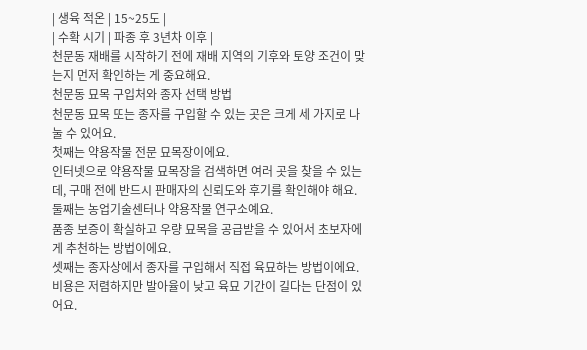| 생육 적온 | 15~25도 |
| 수확 시기 | 파종 후 3년차 이후 |
천문동 재배를 시작하기 전에 재배 지역의 기후와 토양 조건이 맞는지 먼저 확인하는 게 중요해요.
천문동 묘목 구입처와 종자 선택 방법
천문동 묘목 또는 종자를 구입할 수 있는 곳은 크게 세 가지로 나눌 수 있어요.
첫째는 약용작물 전문 묘목장이에요.
인터넷으로 약용작물 묘목장을 검색하면 여러 곳을 찾을 수 있는데, 구매 전에 반드시 판매자의 신뢰도와 후기를 확인해야 해요.
둘째는 농업기술센터나 약용작물 연구소예요.
품종 보증이 확실하고 우량 묘목을 공급받을 수 있어서 초보자에게 추천하는 방법이에요.
셋째는 종자상에서 종자를 구입해서 직접 육묘하는 방법이에요.
비용은 저렴하지만 발아율이 낮고 육묘 기간이 길다는 단점이 있어요.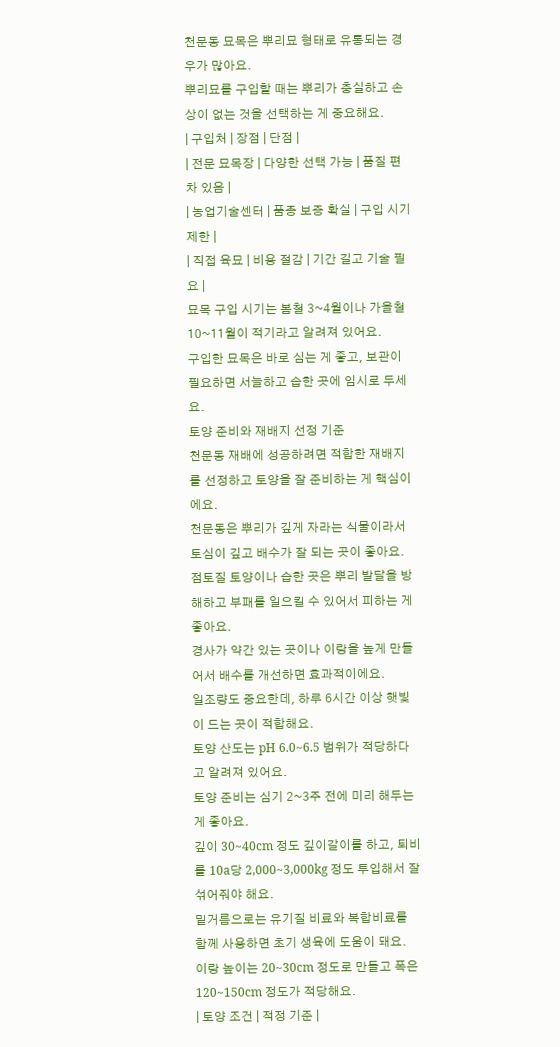천문동 묘목은 뿌리묘 형태로 유통되는 경우가 많아요.
뿌리묘를 구입할 때는 뿌리가 충실하고 손상이 없는 것을 선택하는 게 중요해요.
| 구입처 | 장점 | 단점 |
| 전문 묘목장 | 다양한 선택 가능 | 품질 편차 있음 |
| 농업기술센터 | 품종 보증 확실 | 구입 시기 제한 |
| 직접 육묘 | 비용 절감 | 기간 길고 기술 필요 |
묘목 구입 시기는 봄철 3~4월이나 가을철 10~11월이 적기라고 알려져 있어요.
구입한 묘목은 바로 심는 게 좋고, 보관이 필요하면 서늘하고 습한 곳에 임시로 두세요.
토양 준비와 재배지 선정 기준
천문동 재배에 성공하려면 적합한 재배지를 선정하고 토양을 잘 준비하는 게 핵심이에요.
천문동은 뿌리가 깊게 자라는 식물이라서 토심이 깊고 배수가 잘 되는 곳이 좋아요.
점토질 토양이나 습한 곳은 뿌리 발달을 방해하고 부패를 일으킬 수 있어서 피하는 게 좋아요.
경사가 약간 있는 곳이나 이랑을 높게 만들어서 배수를 개선하면 효과적이에요.
일조량도 중요한데, 하루 6시간 이상 햇빛이 드는 곳이 적합해요.
토양 산도는 pH 6.0~6.5 범위가 적당하다고 알려져 있어요.
토양 준비는 심기 2~3주 전에 미리 해두는 게 좋아요.
깊이 30~40cm 정도 깊이갈이를 하고, 퇴비를 10a당 2,000~3,000kg 정도 투입해서 잘 섞어줘야 해요.
밑거름으로는 유기질 비료와 복합비료를 함께 사용하면 초기 생육에 도움이 돼요.
이랑 높이는 20~30cm 정도로 만들고 폭은 120~150cm 정도가 적당해요.
| 토양 조건 | 적정 기준 |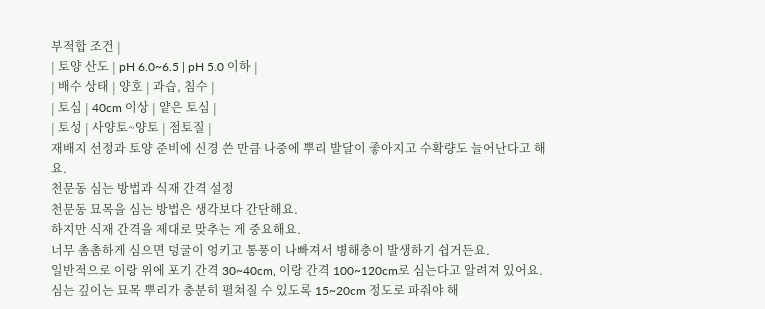부적합 조건 |
| 토양 산도 | pH 6.0~6.5 | pH 5.0 이하 |
| 배수 상태 | 양호 | 과습, 침수 |
| 토심 | 40cm 이상 | 얕은 토심 |
| 토성 | 사양토~양토 | 점토질 |
재배지 선정과 토양 준비에 신경 쓴 만큼 나중에 뿌리 발달이 좋아지고 수확량도 늘어난다고 해요.
천문동 심는 방법과 식재 간격 설정
천문동 묘목을 심는 방법은 생각보다 간단해요.
하지만 식재 간격을 제대로 맞추는 게 중요해요.
너무 촘촘하게 심으면 덩굴이 엉키고 통풍이 나빠져서 병해충이 발생하기 쉽거든요.
일반적으로 이랑 위에 포기 간격 30~40cm, 이랑 간격 100~120cm로 심는다고 알려져 있어요.
심는 깊이는 묘목 뿌리가 충분히 펼쳐질 수 있도록 15~20cm 정도로 파줘야 해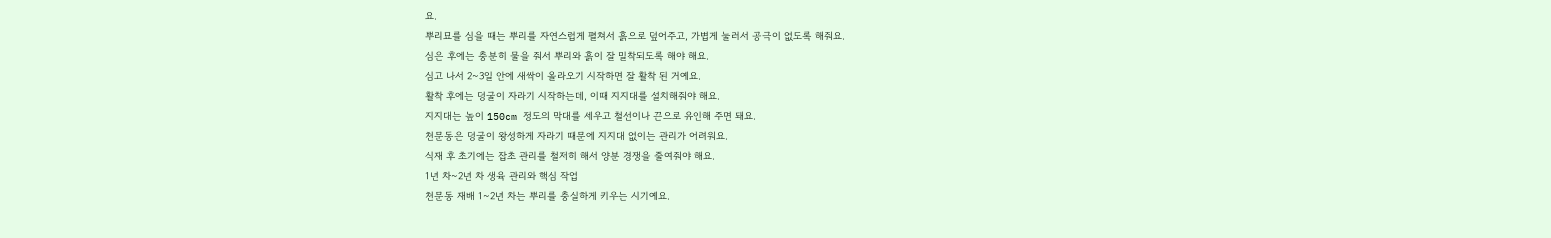요.
뿌리묘를 심을 때는 뿌리를 자연스럽게 펼쳐서 흙으로 덮어주고, 가볍게 눌러서 공극이 없도록 해줘요.
심은 후에는 충분히 물을 줘서 뿌리와 흙이 잘 밀착되도록 해야 해요.
심고 나서 2~3일 안에 새싹이 올라오기 시작하면 잘 활착 된 거예요.
활착 후에는 덩굴이 자라기 시작하는데, 이때 지지대를 설치해줘야 해요.
지지대는 높이 150cm 정도의 막대를 세우고 철선이나 끈으로 유인해 주면 돼요.
천문동은 덩굴이 왕성하게 자라기 때문에 지지대 없이는 관리가 어려워요.
식재 후 초기에는 잡초 관리를 철저히 해서 양분 경쟁을 줄여줘야 해요.
1년 차~2년 차 생육 관리와 핵심 작업
천문동 재배 1~2년 차는 뿌리를 충실하게 키우는 시기예요.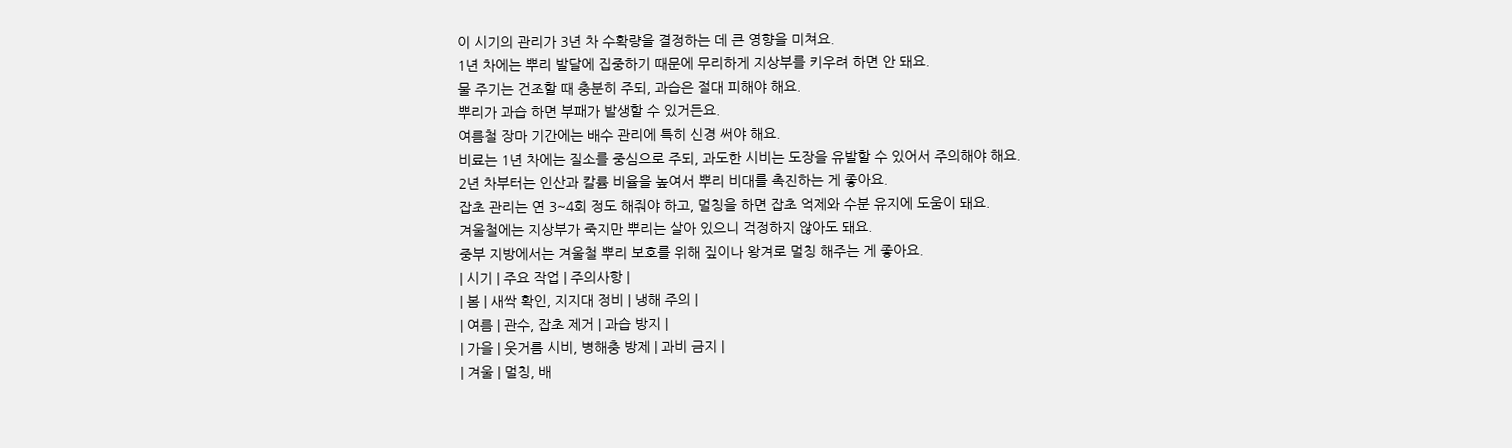이 시기의 관리가 3년 차 수확량을 결정하는 데 큰 영향을 미쳐요.
1년 차에는 뿌리 발달에 집중하기 때문에 무리하게 지상부를 키우려 하면 안 돼요.
물 주기는 건조할 때 충분히 주되, 과습은 절대 피해야 해요.
뿌리가 과습 하면 부패가 발생할 수 있거든요.
여름철 장마 기간에는 배수 관리에 특히 신경 써야 해요.
비료는 1년 차에는 질소를 중심으로 주되, 과도한 시비는 도장을 유발할 수 있어서 주의해야 해요.
2년 차부터는 인산과 칼륨 비율을 높여서 뿌리 비대를 촉진하는 게 좋아요.
잡초 관리는 연 3~4회 정도 해줘야 하고, 멀칭을 하면 잡초 억제와 수분 유지에 도움이 돼요.
겨울철에는 지상부가 죽지만 뿌리는 살아 있으니 걱정하지 않아도 돼요.
중부 지방에서는 겨울철 뿌리 보호를 위해 짚이나 왕겨로 멀칭 해주는 게 좋아요.
| 시기 | 주요 작업 | 주의사항 |
| 봄 | 새싹 확인, 지지대 정비 | 냉해 주의 |
| 여름 | 관수, 잡초 제거 | 과습 방지 |
| 가을 | 웃거름 시비, 병해충 방제 | 과비 금지 |
| 겨울 | 멀칭, 배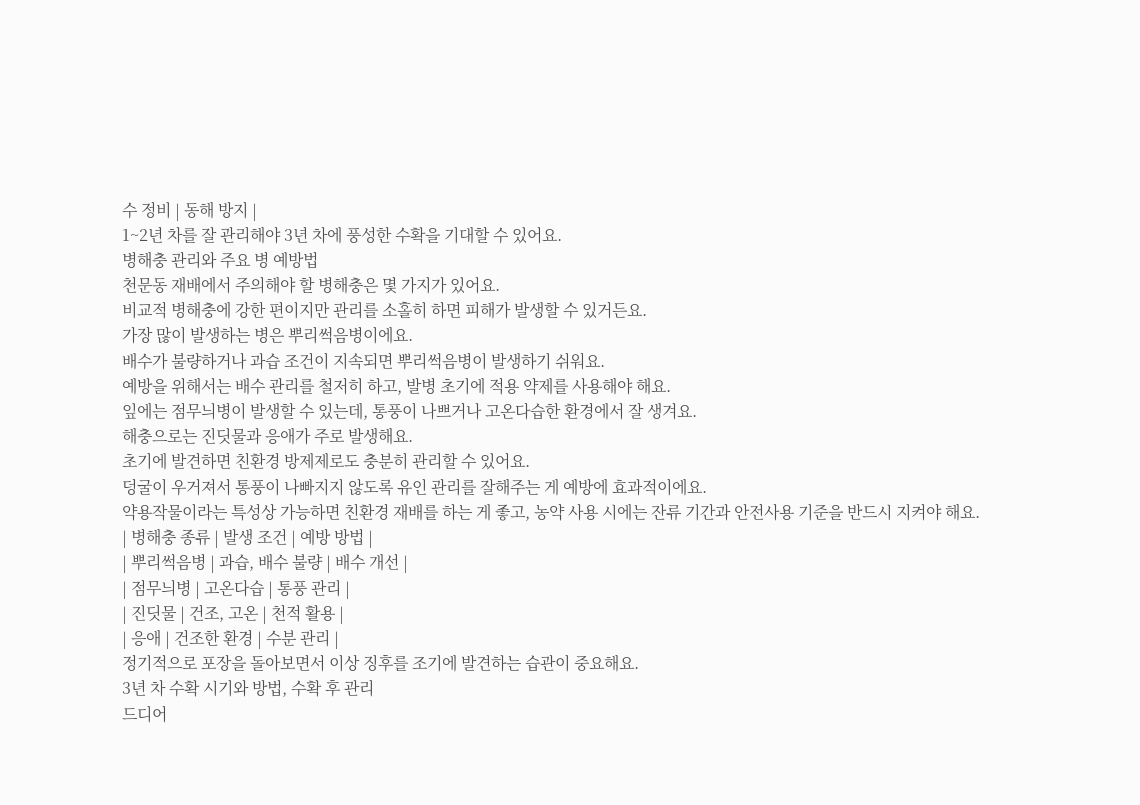수 정비 | 동해 방지 |
1~2년 차를 잘 관리해야 3년 차에 풍성한 수확을 기대할 수 있어요.
병해충 관리와 주요 병 예방법
천문동 재배에서 주의해야 할 병해충은 몇 가지가 있어요.
비교적 병해충에 강한 편이지만 관리를 소홀히 하면 피해가 발생할 수 있거든요.
가장 많이 발생하는 병은 뿌리썩음병이에요.
배수가 불량하거나 과습 조건이 지속되면 뿌리썩음병이 발생하기 쉬워요.
예방을 위해서는 배수 관리를 철저히 하고, 발병 초기에 적용 약제를 사용해야 해요.
잎에는 점무늬병이 발생할 수 있는데, 통풍이 나쁘거나 고온다습한 환경에서 잘 생겨요.
해충으로는 진딧물과 응애가 주로 발생해요.
초기에 발견하면 친환경 방제제로도 충분히 관리할 수 있어요.
덩굴이 우거져서 통풍이 나빠지지 않도록 유인 관리를 잘해주는 게 예방에 효과적이에요.
약용작물이라는 특성상 가능하면 친환경 재배를 하는 게 좋고, 농약 사용 시에는 잔류 기간과 안전사용 기준을 반드시 지켜야 해요.
| 병해충 종류 | 발생 조건 | 예방 방법 |
| 뿌리썩음병 | 과습, 배수 불량 | 배수 개선 |
| 점무늬병 | 고온다습 | 통풍 관리 |
| 진딧물 | 건조, 고온 | 천적 활용 |
| 응애 | 건조한 환경 | 수분 관리 |
정기적으로 포장을 돌아보면서 이상 징후를 조기에 발견하는 습관이 중요해요.
3년 차 수확 시기와 방법, 수확 후 관리
드디어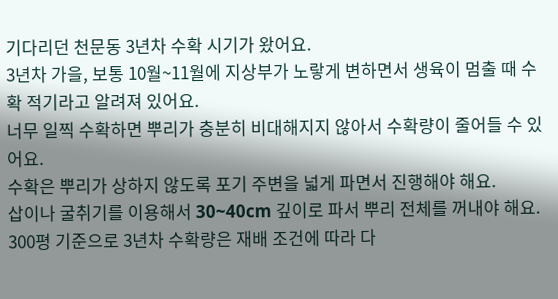기다리던 천문동 3년차 수확 시기가 왔어요.
3년차 가을, 보통 10월~11월에 지상부가 노랗게 변하면서 생육이 멈출 때 수확 적기라고 알려져 있어요.
너무 일찍 수확하면 뿌리가 충분히 비대해지지 않아서 수확량이 줄어들 수 있어요.
수확은 뿌리가 상하지 않도록 포기 주변을 넓게 파면서 진행해야 해요.
삽이나 굴취기를 이용해서 30~40cm 깊이로 파서 뿌리 전체를 꺼내야 해요.
300평 기준으로 3년차 수확량은 재배 조건에 따라 다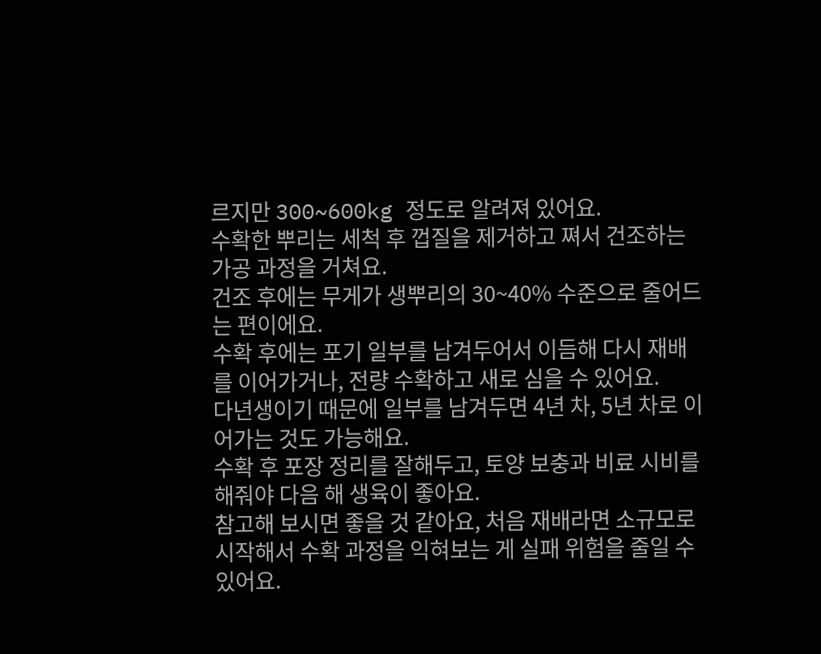르지만 300~600kg 정도로 알려져 있어요.
수확한 뿌리는 세척 후 껍질을 제거하고 쪄서 건조하는 가공 과정을 거쳐요.
건조 후에는 무게가 생뿌리의 30~40% 수준으로 줄어드는 편이에요.
수확 후에는 포기 일부를 남겨두어서 이듬해 다시 재배를 이어가거나, 전량 수확하고 새로 심을 수 있어요.
다년생이기 때문에 일부를 남겨두면 4년 차, 5년 차로 이어가는 것도 가능해요.
수확 후 포장 정리를 잘해두고, 토양 보충과 비료 시비를 해줘야 다음 해 생육이 좋아요.
참고해 보시면 좋을 것 같아요, 처음 재배라면 소규모로 시작해서 수확 과정을 익혀보는 게 실패 위험을 줄일 수 있어요.